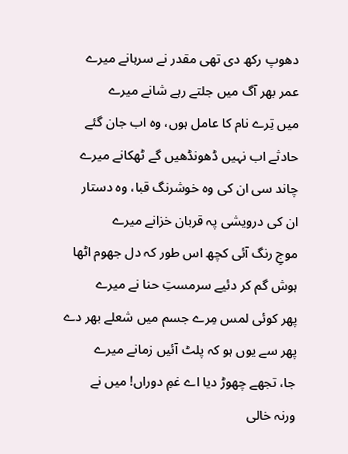دھوپ رکھ دی تھی مقدر نے سرہانے میرے
عمر بھر آگ میں جلتے رہے شانے میرے
میں تِرے نام کا عامل ہوں، وہ اب جان گئے
حادثے اب نہیں ڈھونڈھیں گے ٹھکانے میرے
چاند سی ان کی وہ خوشرنگ قبا، وہ دستار
ان کی درویشی پہ قربان خزانے میرے
موجِ رنگ آئی کچھ اس طور کہ دل جھوم اٹھا
ہوش گم کر دئیے سرمستِ حنا نے میرے
پھر کوئی لمس مِرے جسم میں شعلے بھر دے
پھر سے یوں ہو کہ پلٹ آئیں زمانے میرے
جا، تجھے چھوڑ دیا اے غمِ دوراں! میں نے
ورنہ خالی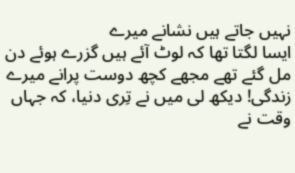نہیں جاتے ہیں نشانے میرے
ایسا لگتا تھا کہ لوٹ آئے ہیں گزرے ہوئے دن
مل گئے تھے مجھے کچھ دوست پرانے میرے
زندگی! دیکھ لی میں نے تِری دنیا، کہ جہاں
وقت نے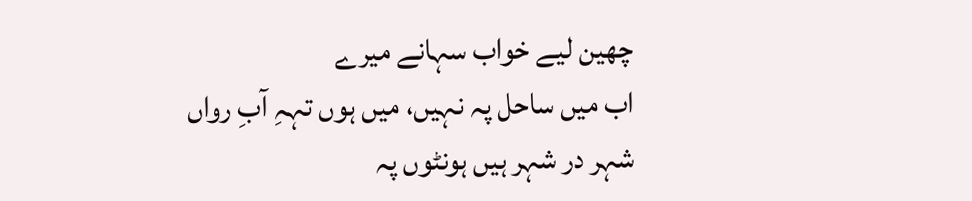چھین لیے خواب سہانے میرے
اب میں ساحل پہ نہیں، میں ہوں تہہِ آبِ رواں
شہر در شہر ہیں ہونٹوں پہ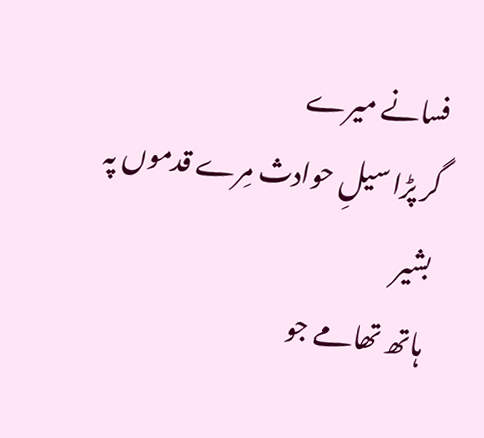فسانے میرے
گر پڑا سیلِ حوادث مِرے قدموں پہ بشیر
ہاتھ تھامے جو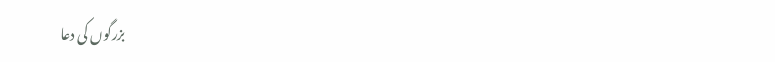بزرگوں کی دعا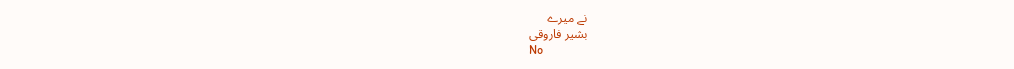نے میرے
بشیر فاروقی
No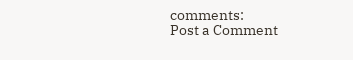comments:
Post a Comment